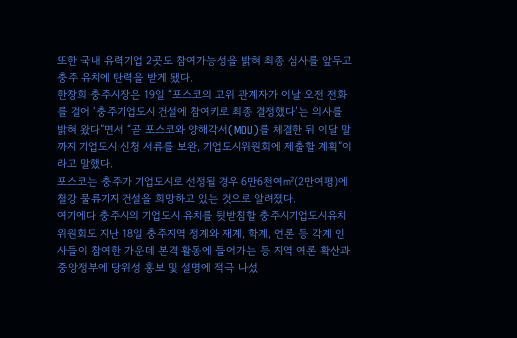또한 국내 유력기업 2곳도 참여가능성을 밝혀 최종 심사를 앞두고 충주 유치에 탄력을 받게 됐다.
한창희 충주시장은 19일 “포스코의 고위 관계자가 이날 오전 전화를 걸어 ‘충주기업도시 건설에 참여키로 최종 결정했다’는 의사를 밝혀 왔다”면서 “곧 포스코와 양해각서(MOU)를 체결한 뒤 이달 말까지 기업도시 신청 서류를 보완, 기업도시위원회에 제출할 계획”이라고 말했다.
포스코는 충주가 기업도시로 선정될 경우 6만6천여㎡(2만여평)에 철강 물류기지 건설을 희망하고 있는 것으로 알려졌다.
여기에다 충주시의 기업도시 유치를 뒷받침할 충주시기업도시유치위원회도 지난 18일 충주지역 정계와 재계, 학계, 언론 등 각계 인사들이 참여한 가운데 본격 활동에 들어가는 등 지역 여론 확산과 중앙정부에 당위성 홍보 및 설명에 적극 나섰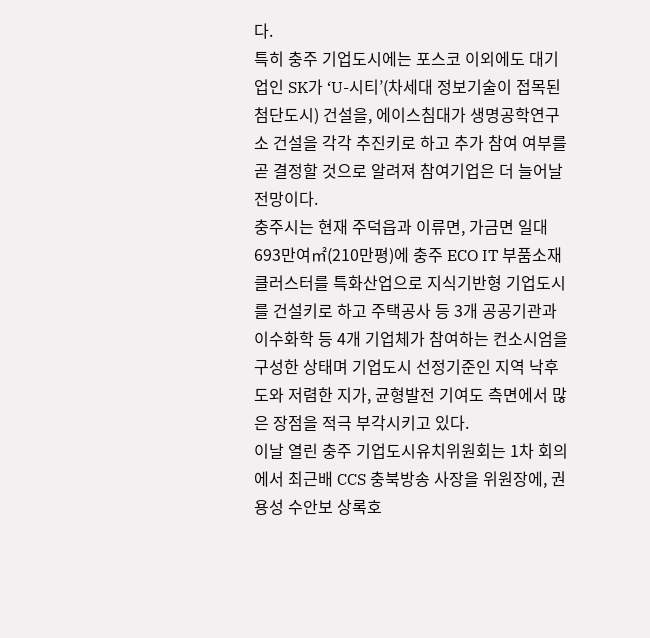다.
특히 충주 기업도시에는 포스코 이외에도 대기업인 SK가 ‘U-시티’(차세대 정보기술이 접목된 첨단도시) 건설을, 에이스침대가 생명공학연구소 건설을 각각 추진키로 하고 추가 참여 여부를 곧 결정할 것으로 알려져 참여기업은 더 늘어날 전망이다.
충주시는 현재 주덕읍과 이류면, 가금면 일대 693만여㎡(210만평)에 충주 ECO IT 부품소재 클러스터를 특화산업으로 지식기반형 기업도시를 건설키로 하고 주택공사 등 3개 공공기관과 이수화학 등 4개 기업체가 참여하는 컨소시엄을 구성한 상태며 기업도시 선정기준인 지역 낙후도와 저렴한 지가, 균형발전 기여도 측면에서 많은 장점을 적극 부각시키고 있다.
이날 열린 충주 기업도시유치위원회는 1차 회의에서 최근배 CCS 충북방송 사장을 위원장에, 권용성 수안보 상록호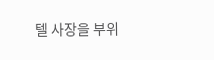텔 사장을 부위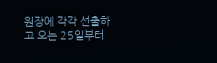원장에 각각 선출하고 오는 25일부터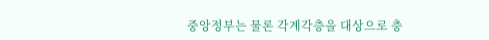중앙정부는 물론 각계각층을 대상으로 충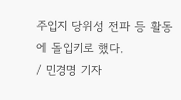주입지 당위성 전파 등 활동에 돌입키로 했다.
/ 민경명 기자